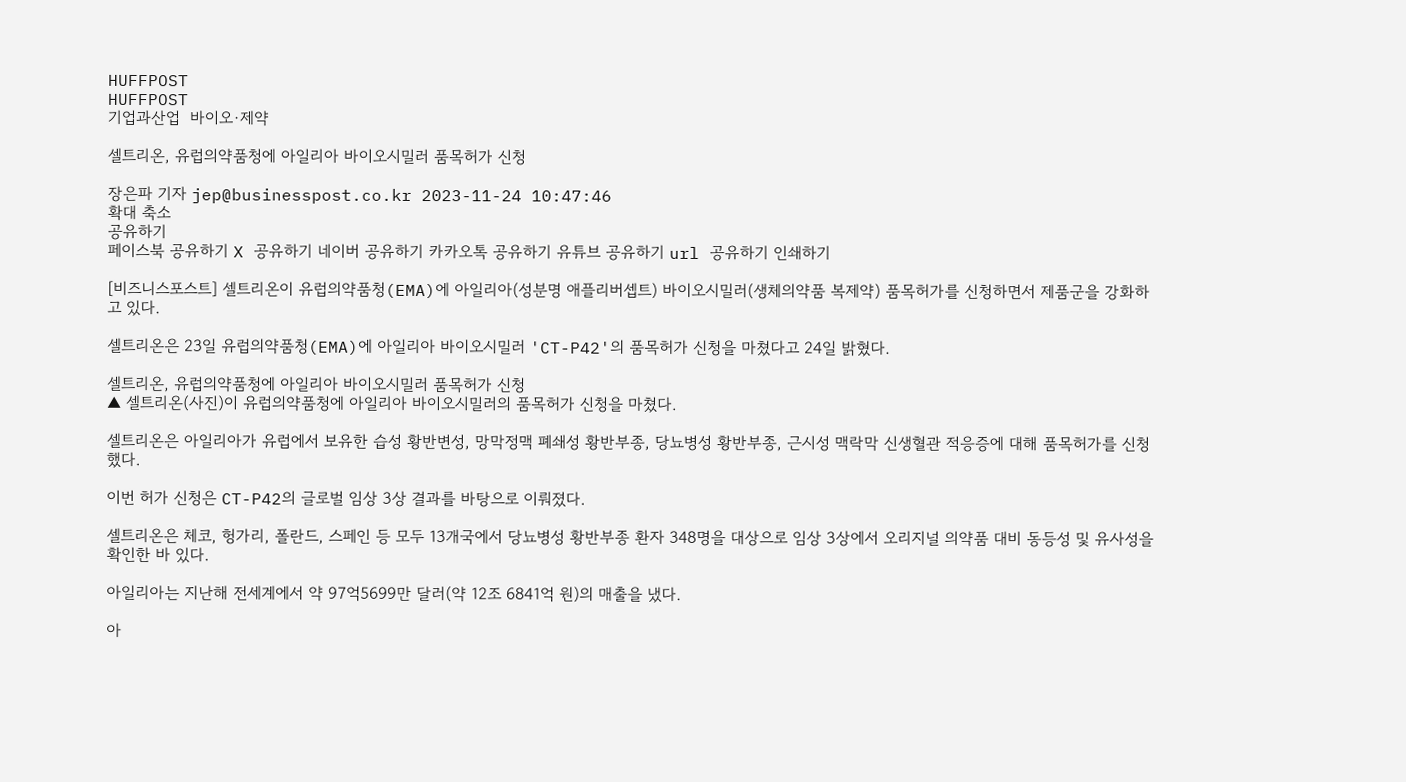HUFFPOST
HUFFPOST
기업과산업  바이오·제약

셀트리온, 유럽의약품청에 아일리아 바이오시밀러 품목허가 신청

장은파 기자 jep@businesspost.co.kr 2023-11-24 10:47:46
확대 축소
공유하기
페이스북 공유하기 X 공유하기 네이버 공유하기 카카오톡 공유하기 유튜브 공유하기 url 공유하기 인쇄하기

[비즈니스포스트] 셀트리온이 유럽의약품청(EMA)에 아일리아(성분명 애플리버셉트) 바이오시밀러(생체의약품 복제약) 품목허가를 신청하면서 제품군을 강화하고 있다.

셀트리온은 23일 유럽의약품청(EMA)에 아일리아 바이오시밀러 'CT-P42'의 품목허가 신청을 마쳤다고 24일 밝혔다.

셀트리온, 유럽의약품청에 아일리아 바이오시밀러 품목허가 신청
▲ 셀트리온(사진)이 유럽의약품청에 아일리아 바이오시밀러의 품목허가 신청을 마쳤다.

셀트리온은 아일리아가 유럽에서 보유한 습성 황반변성, 망막정맥 폐쇄성 황반부종, 당뇨병성 황반부종, 근시성 맥락막 신생혈관 적응증에 대해 품목허가를 신청했다.

이번 허가 신청은 CT-P42의 글로벌 임상 3상 결과를 바탕으로 이뤄졌다.

셀트리온은 체코, 헝가리, 폴란드, 스페인 등 모두 13개국에서 당뇨병성 황반부종 환자 348명을 대상으로 임상 3상에서 오리지널 의약품 대비 동등성 및 유사성을 확인한 바 있다.

아일리아는 지난해 전세계에서 약 97억5699만 달러(약 12조 6841억 원)의 매출을 냈다.

아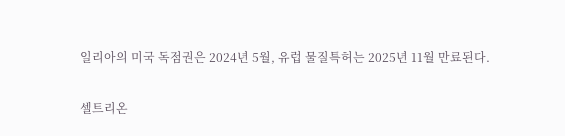일리아의 미국 독점권은 2024년 5월, 유럽 물질특허는 2025년 11월 만료된다.

셀트리온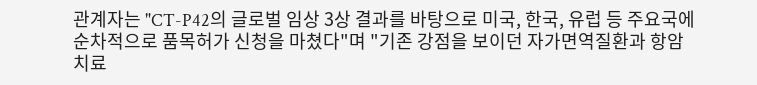관계자는 "CT-P42의 글로벌 임상 3상 결과를 바탕으로 미국, 한국, 유럽 등 주요국에 순차적으로 품목허가 신청을 마쳤다"며 "기존 강점을 보이던 자가면역질환과 항암 치료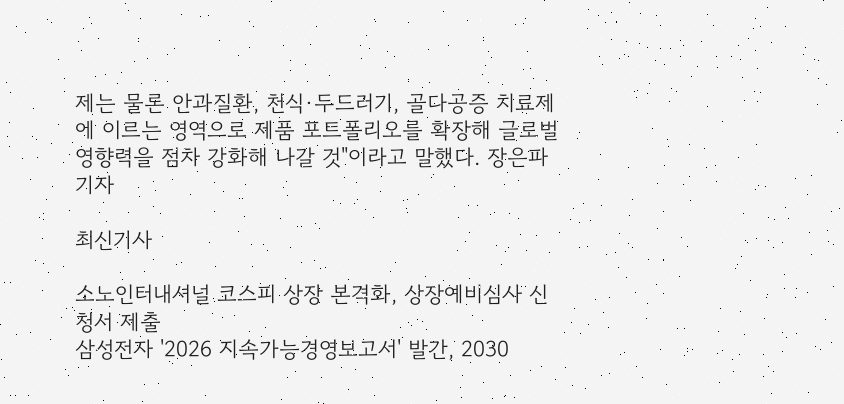제는 물론 안과질환, 천식·두드러기, 골다공증 치료제에 이르는 영역으로 제품 포트폴리오를 확장해 글로벌 영향력을 점차 강화해 나갈 것"이라고 말했다. 장은파 기자

최신기사

소노인터내셔널 코스피 상장 본격화, 상장예비심사 신청서 제출
삼성전자 '2026 지속가능경영보고서' 발간, 2030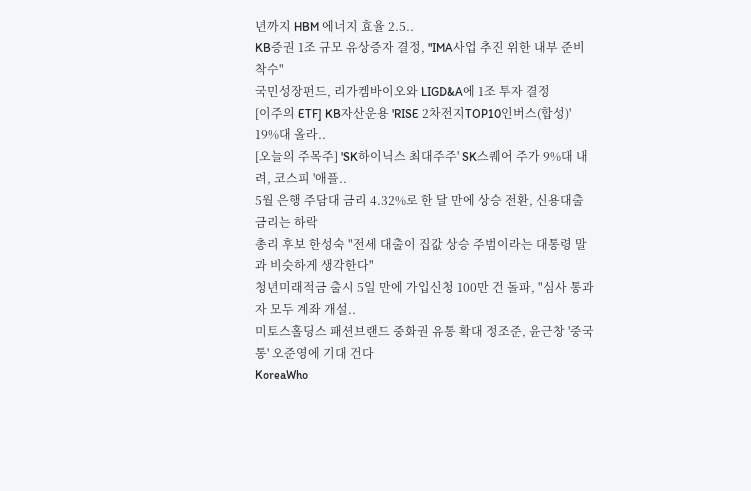년까지 HBM 에너지 효율 2.5..
KB증권 1조 규모 유상증자 결정, "IMA사업 추진 위한 내부 준비 착수"
국민성장펀드, 리가켐바이오와 LIGD&A에 1조 투자 결정
[이주의 ETF] KB자산운용 'RISE 2차전지TOP10인버스(합성)' 19%대 올라..
[오늘의 주목주] 'SK하이닉스 최대주주' SK스퀘어 주가 9%대 내려, 코스피 '애플..
5월 은행 주담대 금리 4.32%로 한 달 만에 상승 전환, 신용대출 금리는 하락
총리 후보 한성숙 "전세 대출이 집값 상승 주범이라는 대통령 말과 비슷하게 생각한다"
청년미래적금 출시 5일 만에 가입신청 100만 건 돌파, "심사 통과자 모두 계좌 개설..
미토스홀딩스 패션브랜드 중화권 유통 확대 정조준, 윤근창 '중국통' 오준영에 기대 건다
KoreaWho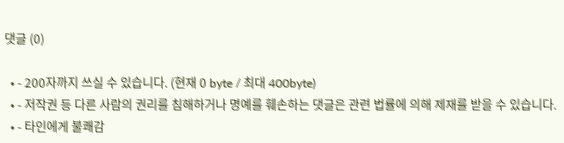댓글 (0)

  • - 200자까지 쓰실 수 있습니다. (현재 0 byte / 최대 400byte)
  • - 저작권 등 다른 사람의 권리를 침해하거나 명예를 훼손하는 댓글은 관련 법률에 의해 제재를 받을 수 있습니다.
  • - 타인에게 불쾌감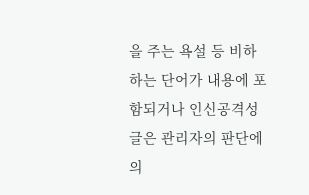을 주는 욕설 등 비하하는 단어가 내용에 포함되거나 인신공격성 글은 관리자의 판단에 의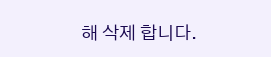해 삭제 합니다.